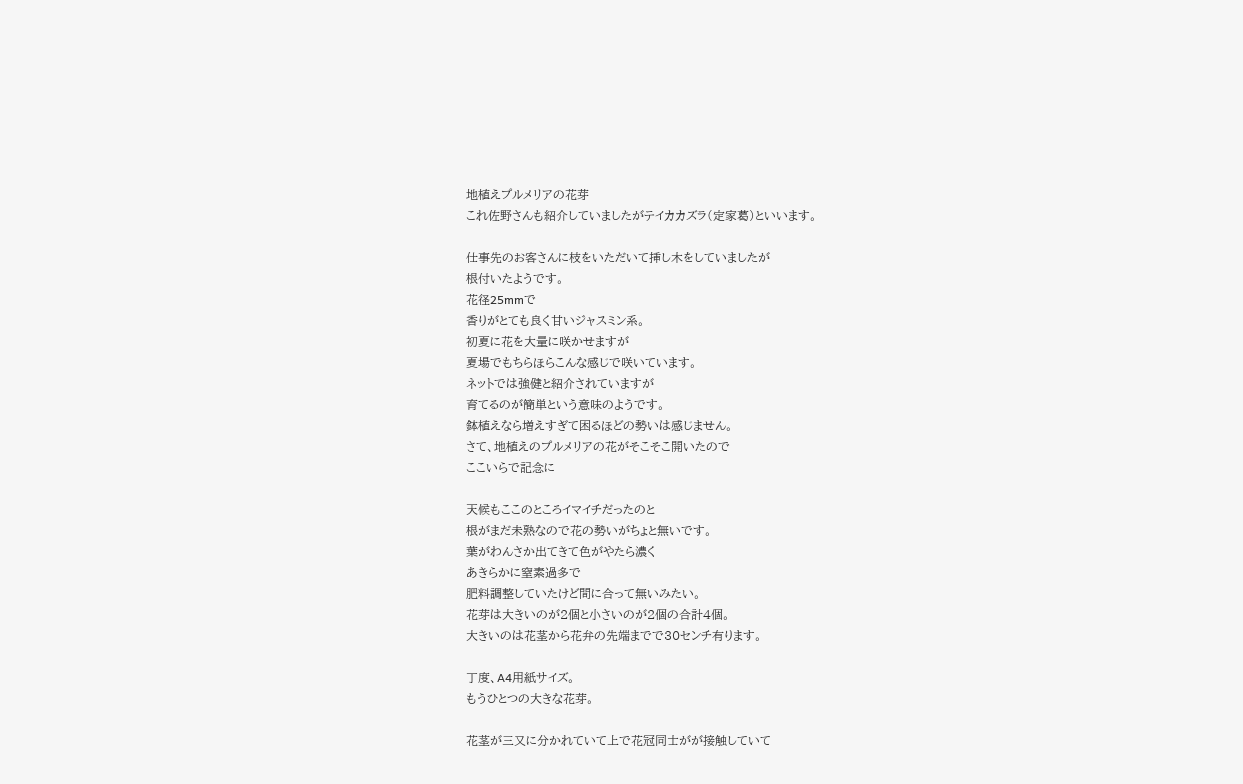地植えプルメリアの花芽
これ佐野さんも紹介していましたがテイカカズラ(定家葛)といいます。

仕事先のお客さんに枝をいただいて挿し木をしていましたが
根付いたようです。
花径25mmで
香りがとても良く甘いジャスミン系。
初夏に花を大量に咲かせますが
夏場でもちらほらこんな感じで咲いています。
ネットでは強健と紹介されていますが
育てるのが簡単という意味のようです。
鉢植えなら増えすぎて困るほどの勢いは感じません。
さて、地植えのプルメリアの花がそこそこ開いたので
ここいらで記念に

天候もここのところイマイチだったのと
根がまだ未熟なので花の勢いがちょと無いです。
葉がわんさか出てきて色がやたら濃く
あきらかに窒素過多で
肥料調整していたけど間に合って無いみたい。
花芽は大きいのが2個と小さいのが2個の合計4個。
大きいのは花茎から花弁の先端までで30センチ有ります。

丁度、A4用紙サイズ。
もうひとつの大きな花芽。

花茎が三又に分かれていて上で花冠同士がが接触していて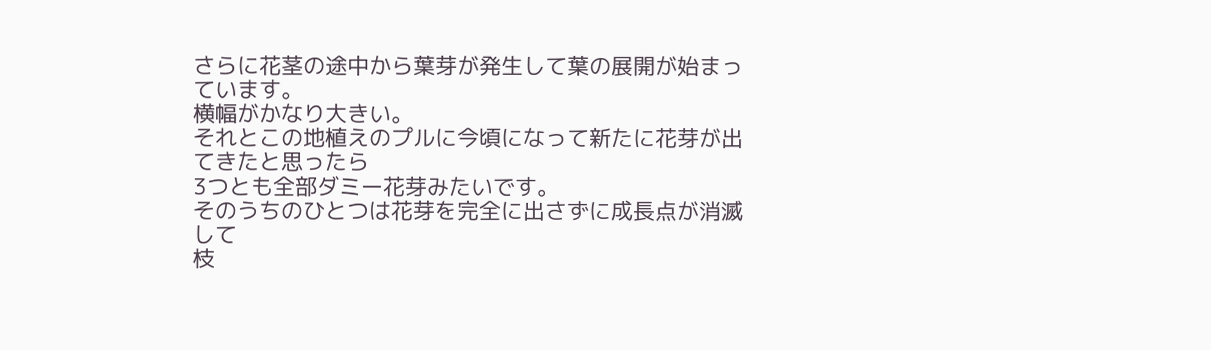さらに花茎の途中から葉芽が発生して葉の展開が始まっています。
横幅がかなり大きい。
それとこの地植えのプルに今頃になって新たに花芽が出てきたと思ったら
3つとも全部ダミー花芽みたいです。
そのうちのひとつは花芽を完全に出さずに成長点が消滅して
枝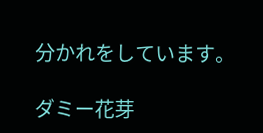分かれをしています。

ダミー花芽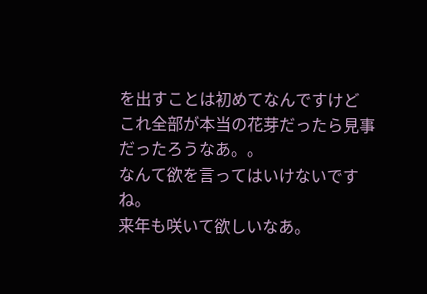を出すことは初めてなんですけど
これ全部が本当の花芽だったら見事だったろうなあ。。
なんて欲を言ってはいけないですね。
来年も咲いて欲しいなあ。